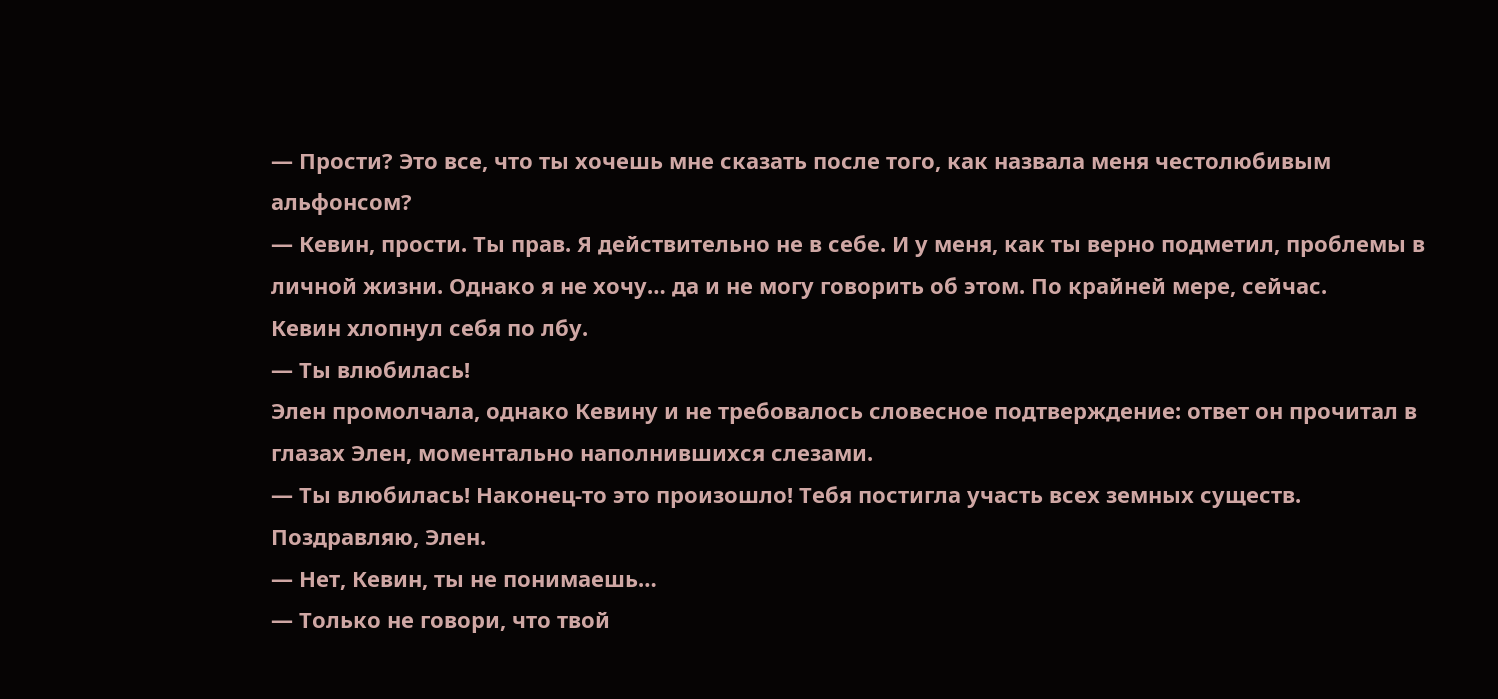— Прости? Это все, что ты хочешь мне сказать после того, как назвала меня честолюбивым альфонсом?
— Кевин, прости. Ты прав. Я действительно не в себе. И у меня, как ты верно подметил, проблемы в личной жизни. Однако я не хочу… да и не могу говорить об этом. По крайней мере, сейчас.
Кевин хлопнул себя по лбу.
— Ты влюбилась!
Элен промолчала, однако Кевину и не требовалось словесное подтверждение: ответ он прочитал в глазах Элен, моментально наполнившихся слезами.
— Ты влюбилась! Наконец-то это произошло! Тебя постигла участь всех земных существ. Поздравляю, Элен.
— Нет, Кевин, ты не понимаешь…
— Только не говори, что твой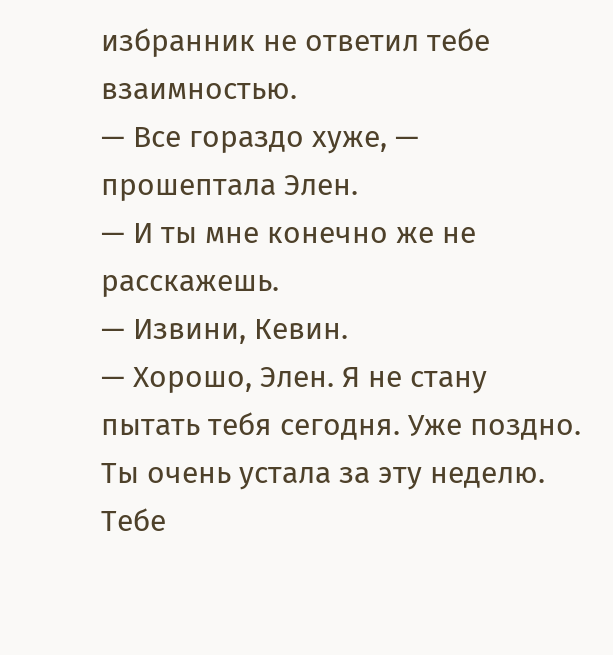избранник не ответил тебе взаимностью.
— Все гораздо хуже, — прошептала Элен.
— И ты мне конечно же не расскажешь.
— Извини, Кевин.
— Хорошо, Элен. Я не стану пытать тебя сегодня. Уже поздно. Ты очень устала за эту неделю. Тебе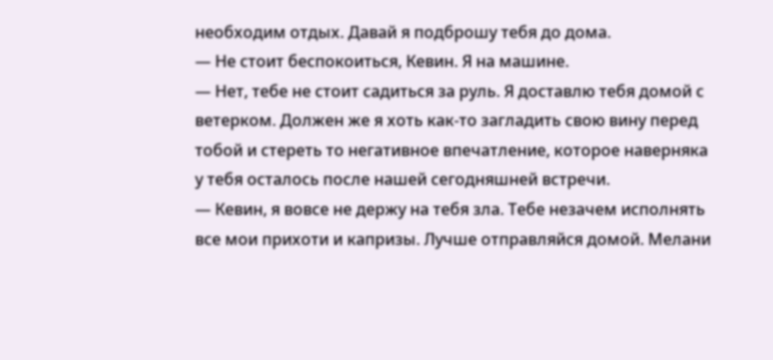необходим отдых. Давай я подброшу тебя до дома.
— Не стоит беспокоиться, Кевин. Я на машине.
— Нет, тебе не стоит садиться за руль. Я доставлю тебя домой с ветерком. Должен же я хоть как-то загладить свою вину перед тобой и стереть то негативное впечатление, которое наверняка у тебя осталось после нашей сегодняшней встречи.
— Кевин, я вовсе не держу на тебя зла. Тебе незачем исполнять все мои прихоти и капризы. Лучше отправляйся домой. Мелани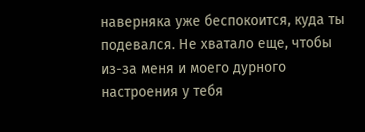наверняка уже беспокоится, куда ты подевался. Не хватало еще, чтобы из-за меня и моего дурного настроения у тебя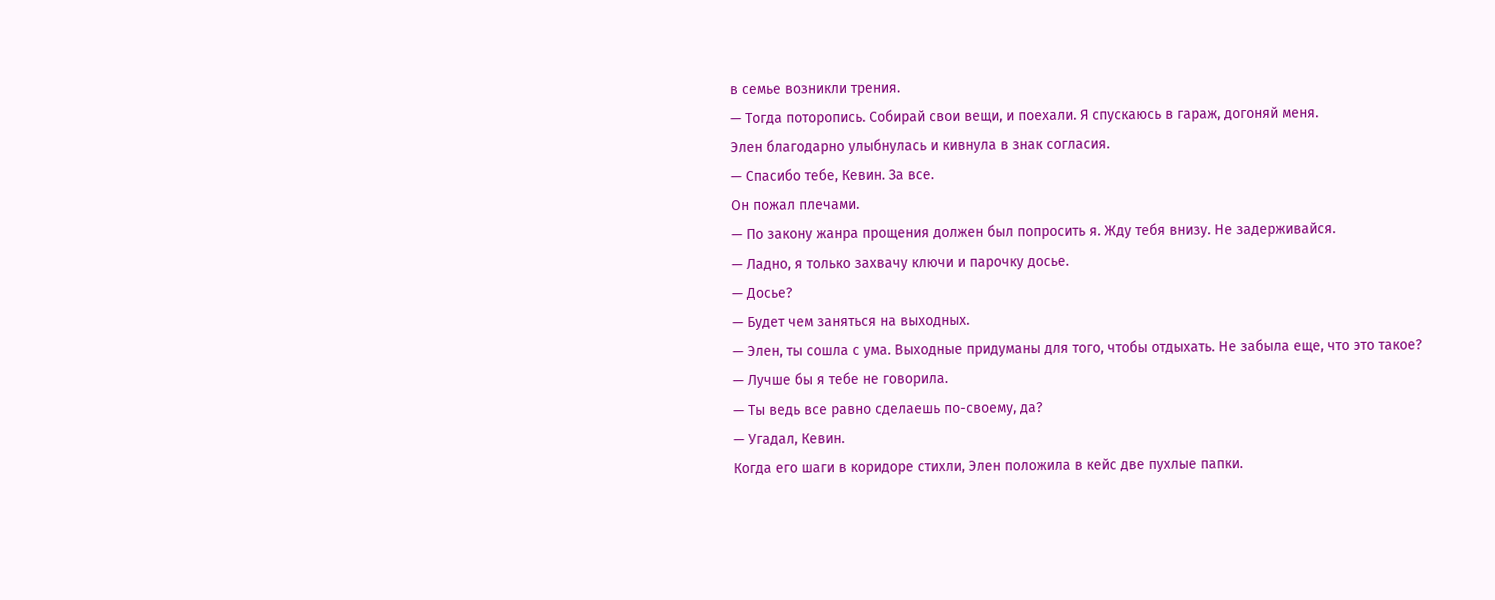в семье возникли трения.
— Тогда поторопись. Собирай свои вещи, и поехали. Я спускаюсь в гараж, догоняй меня.
Элен благодарно улыбнулась и кивнула в знак согласия.
— Спасибо тебе, Кевин. За все.
Он пожал плечами.
— По закону жанра прощения должен был попросить я. Жду тебя внизу. Не задерживайся.
— Ладно, я только захвачу ключи и парочку досье.
— Досье?
— Будет чем заняться на выходных.
— Элен, ты сошла с ума. Выходные придуманы для того, чтобы отдыхать. Не забыла еще, что это такое?
— Лучше бы я тебе не говорила.
— Ты ведь все равно сделаешь по-своему, да?
— Угадал, Кевин.
Когда его шаги в коридоре стихли, Элен положила в кейс две пухлые папки.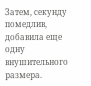Затем, секунду помедлив, добавила еще одну внушительного размера.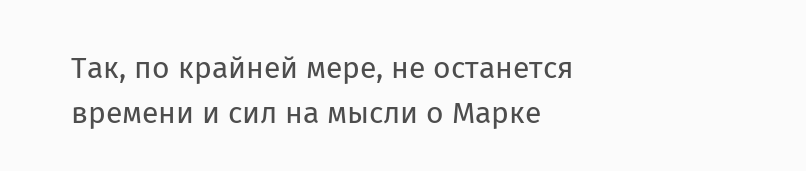Так, по крайней мере, не останется времени и сил на мысли о Марке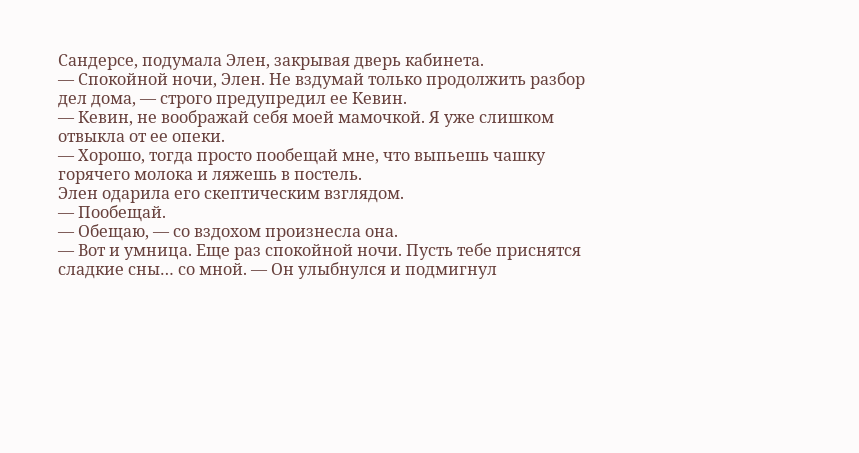Сандерсе, подумала Элен, закрывая дверь кабинета.
— Спокойной ночи, Элен. Не вздумай только продолжить разбор дел дома, — строго предупредил ее Кевин.
— Кевин, не воображай себя моей мамочкой. Я уже слишком отвыкла от ее опеки.
— Хорошо, тогда просто пообещай мне, что выпьешь чашку горячего молока и ляжешь в постель.
Элен одарила его скептическим взглядом.
— Пообещай.
— Обещаю, — со вздохом произнесла она.
— Вот и умница. Еще раз спокойной ночи. Пусть тебе приснятся сладкие сны… со мной. — Он улыбнулся и подмигнул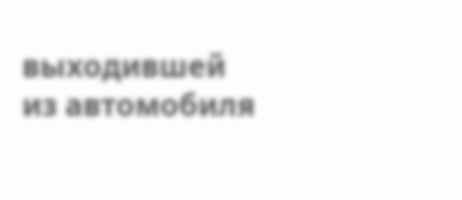выходившей из автомобиля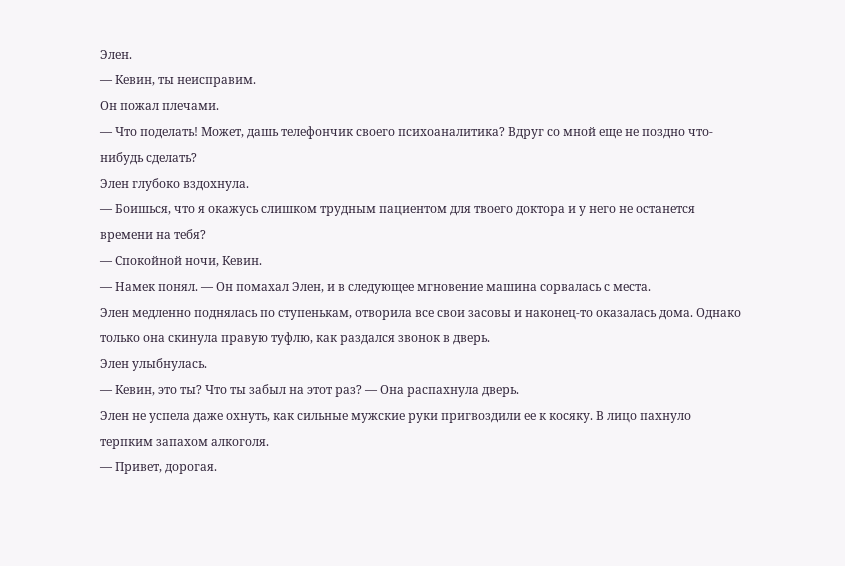Элен.
— Кевин, ты неисправим.
Он пожал плечами.
— Что поделать! Может, дашь телефончик своего психоаналитика? Вдруг со мной еще не поздно что-нибудь сделать?
Элен глубоко вздохнула.
— Боишься, что я окажусь слишком трудным пациентом для твоего доктора и у него не останется времени на тебя?
— Спокойной ночи, Кевин.
— Намек понял. — Он помахал Элен, и в следующее мгновение машина сорвалась с места.
Элен медленно поднялась по ступенькам, отворила все свои засовы и наконец-то оказалась дома. Однако только она скинула правую туфлю, как раздался звонок в дверь.
Элен улыбнулась.
— Кевин, это ты? Что ты забыл на этот раз? — Она распахнула дверь.
Элен не успела даже охнуть, как сильные мужские руки пригвоздили ее к косяку. В лицо пахнуло терпким запахом алкоголя.
— Привет, дорогая.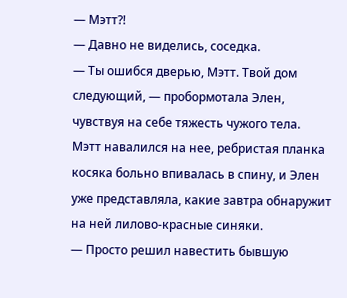— Мэтт?!
— Давно не виделись, соседка.
— Ты ошибся дверью, Мэтт. Твой дом следующий, — пробормотала Элен, чувствуя на себе тяжесть чужого тела.
Мэтт навалился на нее, ребристая планка косяка больно впивалась в спину, и Элен уже представляла, какие завтра обнаружит на ней лилово-красные синяки.
— Просто решил навестить бывшую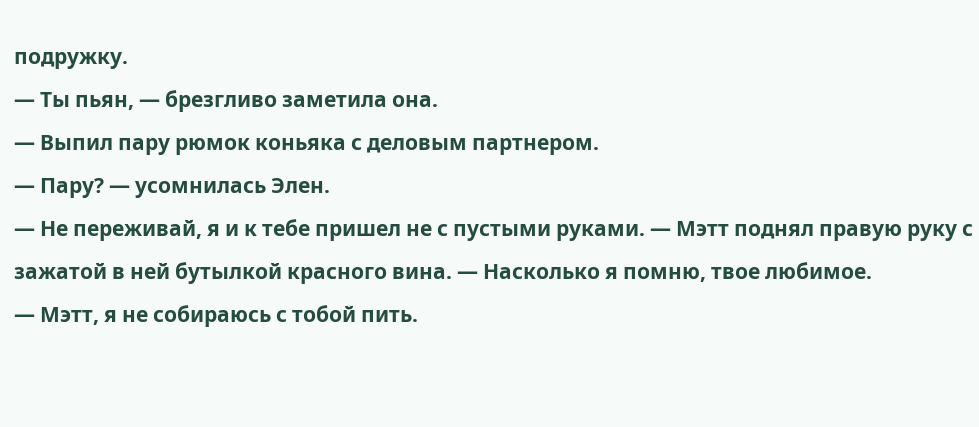подружку.
— Ты пьян, — брезгливо заметила она.
— Выпил пару рюмок коньяка с деловым партнером.
— Пару? — усомнилась Элен.
— Не переживай, я и к тебе пришел не с пустыми руками. — Мэтт поднял правую руку с зажатой в ней бутылкой красного вина. — Насколько я помню, твое любимое.
— Мэтт, я не собираюсь с тобой пить.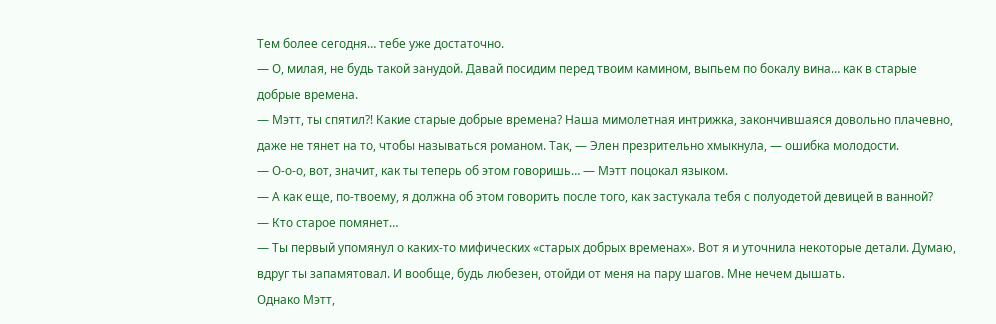Тем более сегодня… тебе уже достаточно.
— О, милая, не будь такой занудой. Давай посидим перед твоим камином, выпьем по бокалу вина… как в старые добрые времена.
— Мэтт, ты спятил?! Какие старые добрые времена? Наша мимолетная интрижка, закончившаяся довольно плачевно, даже не тянет на то, чтобы называться романом. Так, — Элен презрительно хмыкнула, — ошибка молодости.
— О-о-о, вот, значит, как ты теперь об этом говоришь… — Мэтт поцокал языком.
— А как еще, по-твоему, я должна об этом говорить после того, как застукала тебя с полуодетой девицей в ванной?
— Кто старое помянет…
— Ты первый упомянул о каких-то мифических «старых добрых временах». Вот я и уточнила некоторые детали. Думаю, вдруг ты запамятовал. И вообще, будь любезен, отойди от меня на пару шагов. Мне нечем дышать.
Однако Мэтт,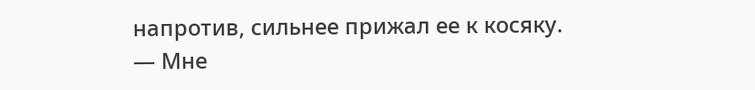напротив, сильнее прижал ее к косяку.
— Мне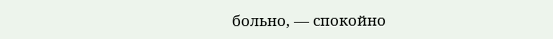больно, — спокойно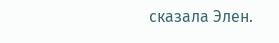сказала Элен.